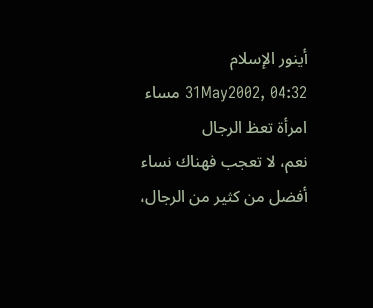أينور الإسلام
31May2002, 04:32 مساء
امرأة تعظ الرجال
نعم، لا تعجب فهناك نساء أفضل من كثير من الرجال،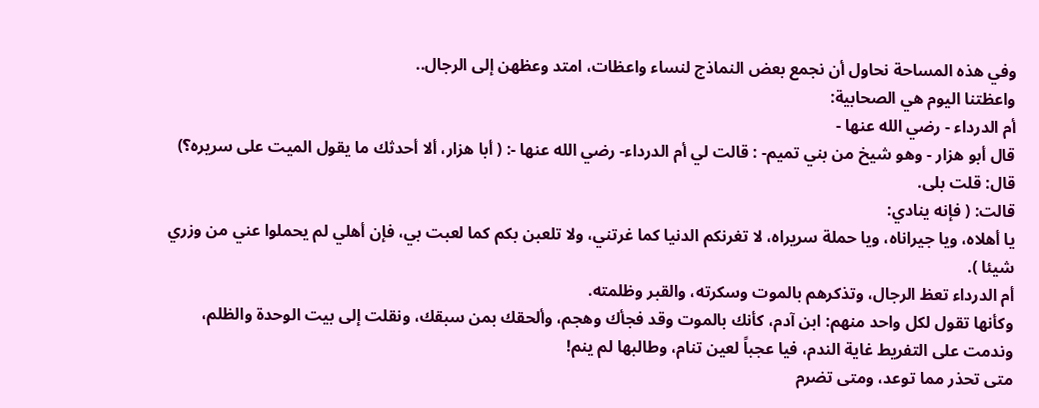وفي هذه المساحة نحاول أن نجمع بعض النماذج لنساء واعظات، امتد وعظهن إلى الرجال..
واعظتنا اليوم هي الصحابية:
أم الدرداء - رضي الله عنها -
قال أبو هزار - وهو شيخ من بني تميم- : قالت لي أم الدرداء- رضي الله عنها -: ( أبا هزار، ألا أحدثك ما يقول الميت على سريره؟)
قال: قلت بلى.
قالت: ( فإنه ينادي:
يا أهلاه، ويا جيراناه، ويا حملة سريراه، لا تغرنكم الدنيا كما غرتني، ولا تلعبن بكم كما لعبت بي، فإن أهلي لم يحملوا عني من وزري شيئا ).
أم الدرداء تعظ الرجال، وتذكرهم بالموت وسكرته، والقبر وظلمته.
وكأنها تقول لكل واحد منهم: ابن آدم، كأنك بالموت وقد فجأك وهجم، وألحقك بمن سبقك، ونقلت إلى بيت الوحدة والظلم، وندمت على التفريط غاية الندم، فيا عجباً لعين تنام، وطالبها لم ينم!
متى تحذر مما توعد، ومتى تضرم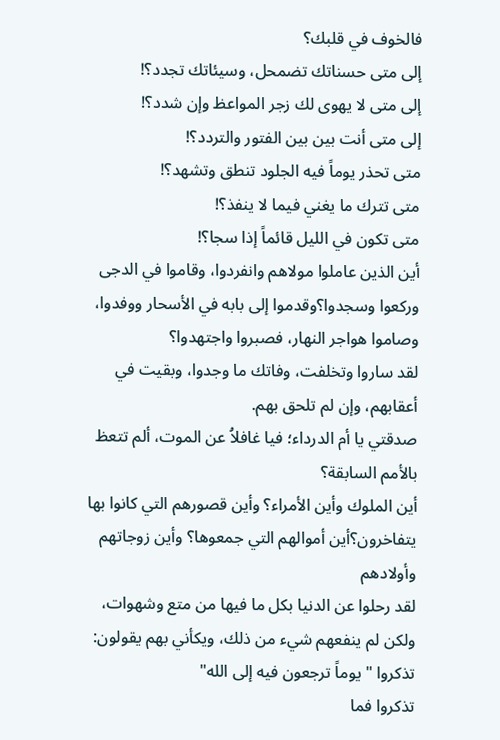فالخوف في قلبك؟
إلى متى حسناتك تضمحل، وسيئاتك تجدد؟!
إلى متى لا يهوى لك زجر المواعظ وإن شدد؟!
إلى متى أنت بين بين الفتور والتردد؟!
متى تحذر يوماً فيه الجلود تنطق وتشهد؟!
متى تترك ما يغني فيما لا ينفذ؟!
متى تكون في الليل قائماً إذا سجا؟!
أين الذين عاملوا مولاهم وانفردوا، وقاموا في الدجى وركعوا وسجدوا؟وقدموا إلى بابه في الأسحار ووفدوا، وصاموا هواجر النهار، فصبروا واجتهدوا؟
لقد ساروا وتخلفت، وفاتك ما وجدوا، وبقيت في أعقابهم، وإن لم تلحق بهم.
صدقتي يا أم الدرداء؛ فيا غافلاُ عن الموت، ألم تتعظ بالأمم السابقة؟
أين الملوك وأين الأمراء؟ وأين قصورهم التي كانوا بها يتفاخرون؟أين أموالهم التي جمعوها؟ وأين زوجاتهم وأولادهم
لقد رحلوا عن الدنيا بكل ما فيها من متع وشهوات، ولكن لم ينفعهم شيء من ذلك، ويكأني بهم يقولون:
تذكروا " يوماً ترجعون فيه إلى الله"
تذكروا فما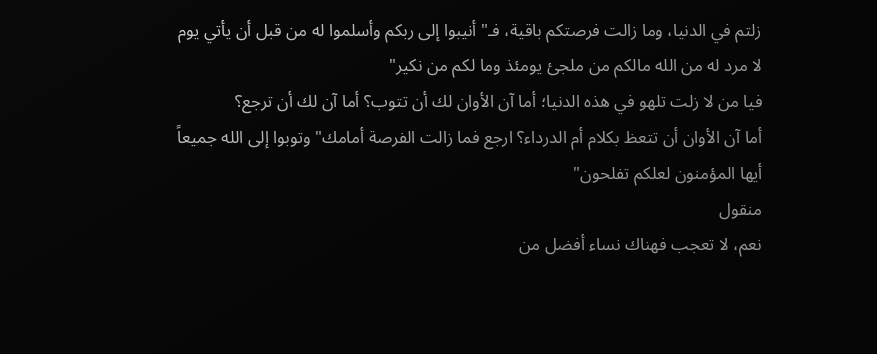زلتم في الدنيا، وما زالت فرصتكم باقية، فـ" أنيبوا إلى ربكم وأسلموا له من قبل أن يأتي يوم لا مرد له من الله مالكم من ملجئ يومئذ وما لكم من نكير"
فيا من لا زلت تلهو في هذه الدنيا؛ أما آن الأوان لك أن تتوب؟ أما آن لك أن ترجع؟
أما آن الأوان أن تتعظ بكلام أم الدرداء؟ ارجع فما زالت الفرصة أمامك" وتوبوا إلى الله جميعاً أيها المؤمنون لعلكم تفلحون"
منقول
نعم، لا تعجب فهناك نساء أفضل من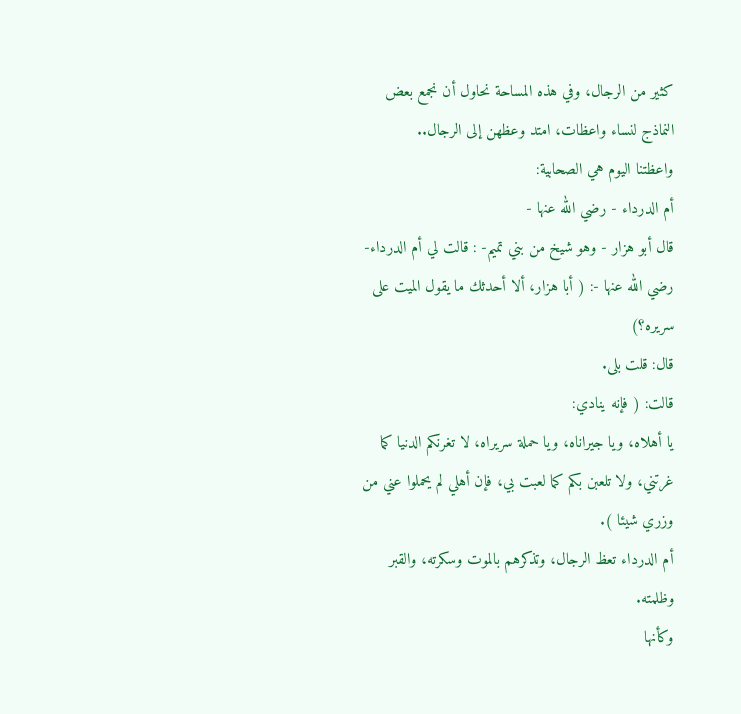كثير من الرجال، وفي هذه المساحة نحاول أن نجمع بعض النماذج لنساء واعظات، امتد وعظهن إلى الرجال..
واعظتنا اليوم هي الصحابية:
أم الدرداء - رضي الله عنها -
قال أبو هزار - وهو شيخ من بني تميم- : قالت لي أم الدرداء- رضي الله عنها -: ( أبا هزار، ألا أحدثك ما يقول الميت على سريره؟)
قال: قلت بلى.
قالت: ( فإنه ينادي:
يا أهلاه، ويا جيراناه، ويا حملة سريراه، لا تغرنكم الدنيا كما غرتني، ولا تلعبن بكم كما لعبت بي، فإن أهلي لم يحملوا عني من وزري شيئا ).
أم الدرداء تعظ الرجال، وتذكرهم بالموت وسكرته، والقبر وظلمته.
وكأنها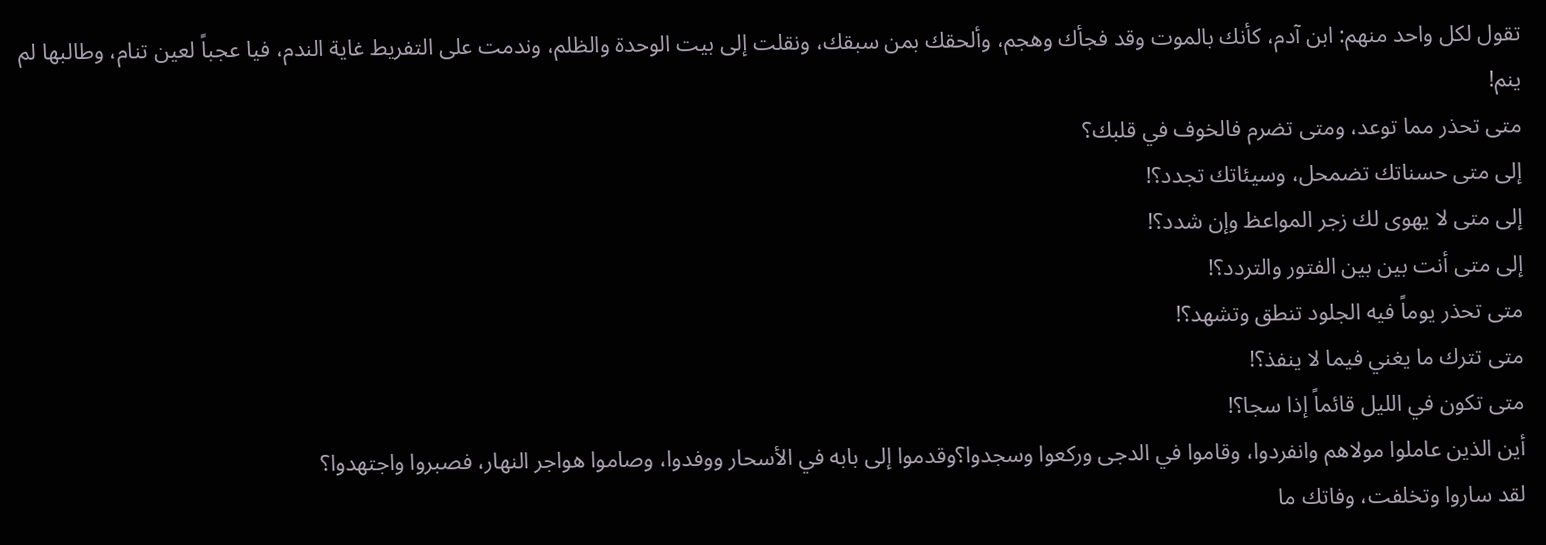تقول لكل واحد منهم: ابن آدم، كأنك بالموت وقد فجأك وهجم، وألحقك بمن سبقك، ونقلت إلى بيت الوحدة والظلم، وندمت على التفريط غاية الندم، فيا عجباً لعين تنام، وطالبها لم ينم!
متى تحذر مما توعد، ومتى تضرم فالخوف في قلبك؟
إلى متى حسناتك تضمحل، وسيئاتك تجدد؟!
إلى متى لا يهوى لك زجر المواعظ وإن شدد؟!
إلى متى أنت بين بين الفتور والتردد؟!
متى تحذر يوماً فيه الجلود تنطق وتشهد؟!
متى تترك ما يغني فيما لا ينفذ؟!
متى تكون في الليل قائماً إذا سجا؟!
أين الذين عاملوا مولاهم وانفردوا، وقاموا في الدجى وركعوا وسجدوا؟وقدموا إلى بابه في الأسحار ووفدوا، وصاموا هواجر النهار، فصبروا واجتهدوا؟
لقد ساروا وتخلفت، وفاتك ما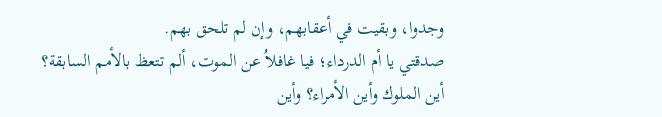وجدوا، وبقيت في أعقابهم، وإن لم تلحق بهم.
صدقتي يا أم الدرداء؛ فيا غافلاُ عن الموت، ألم تتعظ بالأمم السابقة؟
أين الملوك وأين الأمراء؟ وأين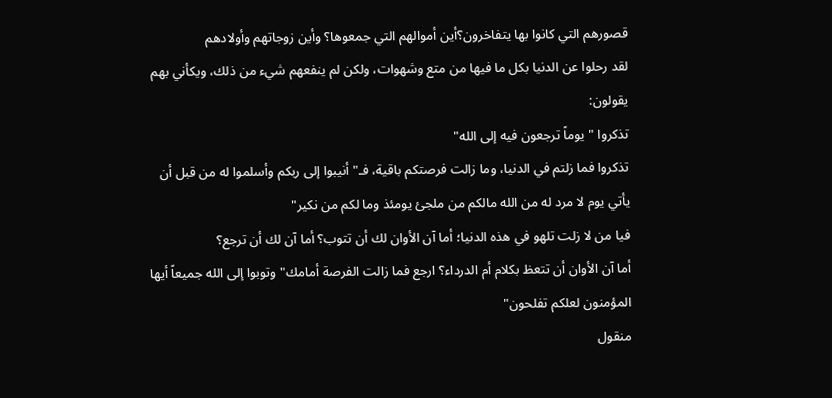قصورهم التي كانوا بها يتفاخرون؟أين أموالهم التي جمعوها؟ وأين زوجاتهم وأولادهم
لقد رحلوا عن الدنيا بكل ما فيها من متع وشهوات، ولكن لم ينفعهم شيء من ذلك، ويكأني بهم يقولون:
تذكروا " يوماً ترجعون فيه إلى الله"
تذكروا فما زلتم في الدنيا، وما زالت فرصتكم باقية، فـ" أنيبوا إلى ربكم وأسلموا له من قبل أن يأتي يوم لا مرد له من الله مالكم من ملجئ يومئذ وما لكم من نكير"
فيا من لا زلت تلهو في هذه الدنيا؛ أما آن الأوان لك أن تتوب؟ أما آن لك أن ترجع؟
أما آن الأوان أن تتعظ بكلام أم الدرداء؟ ارجع فما زالت الفرصة أمامك" وتوبوا إلى الله جميعاً أيها المؤمنون لعلكم تفلحون"
منقول